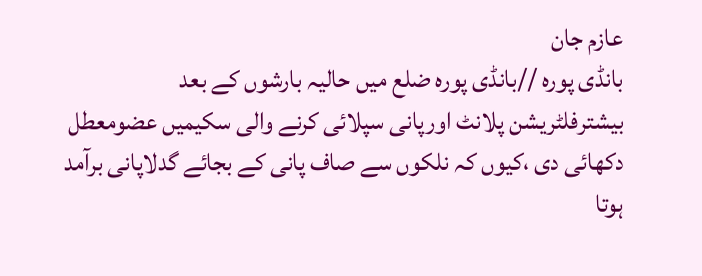عازم جان
بانڈی پورہ //بانڈی پورہ ضلع میں حالیہ بارشوں کے بعد بیشترفلٹریشن پلانٹ اورپانی سپلائی کرنے والی سکیمیں عضومعطل دکھائی دی ،کیوں کہ نلکوں سے صاف پانی کے بجائے گدلاپانی برآمد ہوتا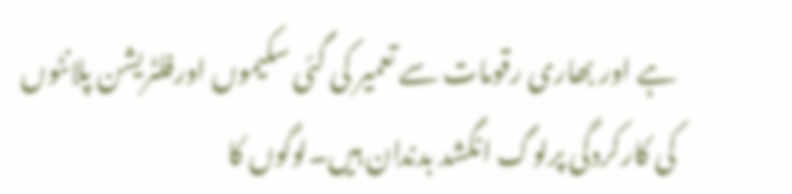ہے اور بھاری رقومات سے تعمیر کی گئی سکیموں اورفلٹریشن پلانٹوں کی کارکردگی پرلوگ انگشد بدندان ہیں۔لوگوں کا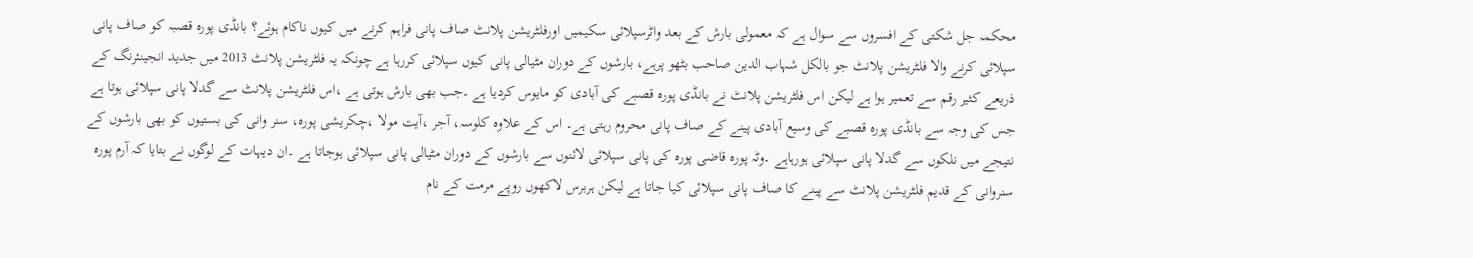محکمہ جل شکتی کے افسروں سے سوال ہے کہ معمولی بارش کے بعد واٹرسپلائی سکیمیں اورفلٹریشن پلانٹ صاف پانی فراہم کرنے میں کیوں ناکام ہوئے؟ بانڈی پورہ قصبہ کو صاف پانی سپلائی کرنے والا فلٹریشن پلانٹ جو بالکل شہاب الدین صاحب بٹھو پرہے، بارشوں کے دوران مٹیالی پانی کیوں سپلائی کررہا ہے چونکہ یہ فلٹریشن پلانٹ 2013 میں جدید انجینئرنگ کے ذریعے کثیر رقم سے تعمیر ہوا ہے لیکن اس فلٹریشن پلانٹ نے بانڈی پورہ قصبے کی آبادی کو مایوس کردیا ہے ۔جب بھی بارش ہوتی ہے ،اس فلٹریشن پلانٹ سے گدلا پانی سپلائی ہوتا ہے جس کی وجہ سے بانڈی پورہ قصبے کی وسیع آبادی پینے کے صاف پانی محروم رہتی ہے۔ اس کے علاوہ کلوسہ، آجر ،آیت مولا ،چکریشی پورہ، سنر وانی کی بستیوں کو بھی بارشوں کے نتیجے میں نلکوں سے گدلا پانی سپلائی ہورہاہے ۔وٹہ پورہ قاضی پورہ کی پانی سپلائی لائنوں سے بارشوں کے دوران مٹیالی پانی سپلائی ہوجاتا ہے ۔ان دیہات کے لوگوں نے بتایا کہ آرم پورہ سنروانی کے قدیم فلٹریشن پلانٹ سے پینے کا صاف پانی سپلائی کیا جاتا ہے لیکن ہربرس لاکھوں روپے مرمت کے نام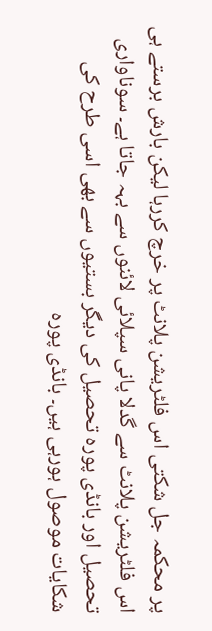پر محکمہ جل شکتی اس فلٹریشن پلانٹ پر خرچ کررہا لیکن بارش برستے ہی اس فلٹریشن پلانٹ سے گدلا پانی سپلائی لائنوں سے بہہ جاتا ہے۔ سوناواری تحصیل اور بانڈی پورہ تحصیل کی دیگر بستیوں سے بھی اسی طرح کی شکایات موصول ہورہی ہیں۔ بانڈی پورہ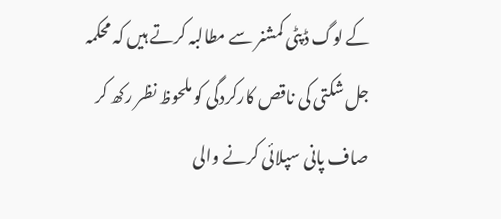کے لوگ ڈپٹی کمشنر سے مطالبہ کرتے ہیں کہ محکمہ جل شکتی کی ناقص کارکردگی کو ملحوظ نظر رکھ کر صاف پانی سپلائی کرنے والی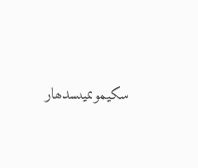سکیموںمیںسدھار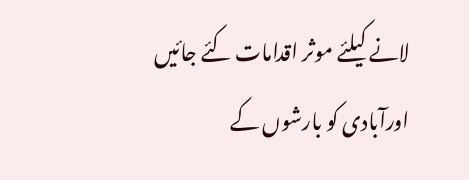لانے کیلئے موثر اقدامات کئے جائیں اورآبادی کو بارشوں کے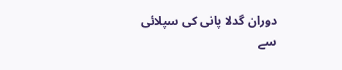دوران گدلا پانی کی سپلائی سے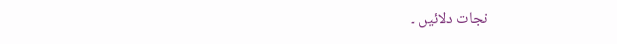نجات دلائیں ۔